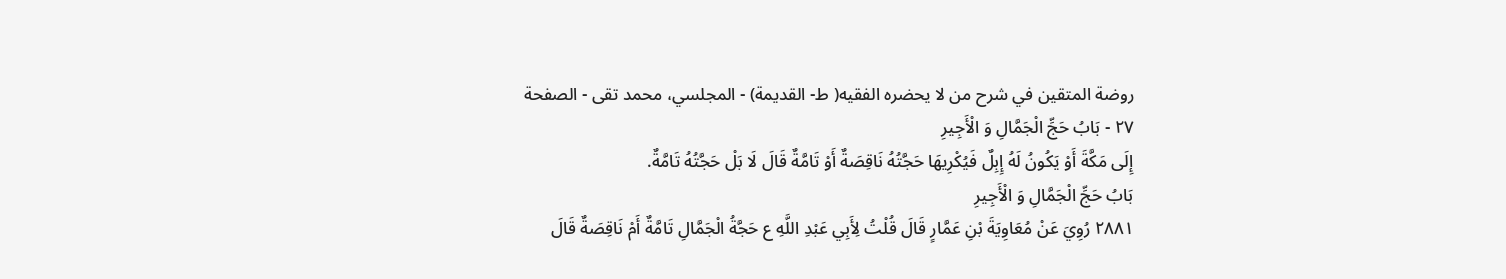روضة المتقين في شرح من لا يحضره الفقيه( ط- القديمة) - المجلسي، محمد تقى - الصفحة ٢٧ - بَابُ حَجِّ الْجَمَّالِ وَ الْأَجِيرِ
إِلَى مَكَّةَ أَوْ يَكُونُ لَهُ إِبِلٌ فَيُكْرِيهَا حَجَّتُهُ نَاقِصَةٌ أَوْ تَامَّةٌ قَالَ لَا بَلْ حَجَّتُهُ تَامَّةٌ.
بَابُ حَجِّ الْجَمَّالِ وَ الْأَجِيرِ
٢٨٨١ رُوِيَ عَنْ مُعَاوِيَةَ بْنِ عَمَّارٍ قَالَ قُلْتُ لِأَبِي عَبْدِ اللَّهِ ع حَجَّةُ الْجَمَّالِ تَامَّةٌ أَمْ نَاقِصَةٌ قَالَ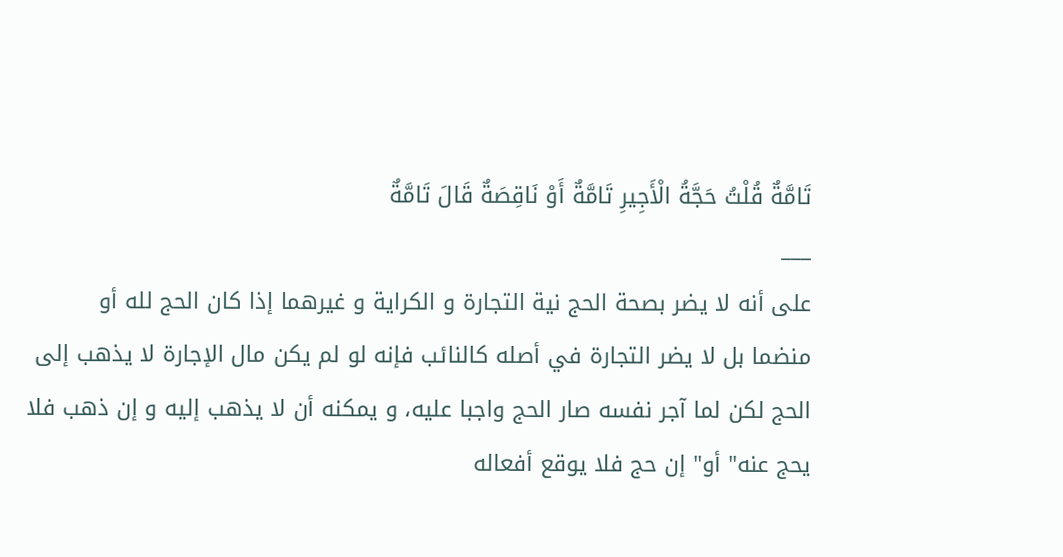تَامَّةٌ قُلْتُ حَجَّةُ الْأَجِيرِ تَامَّةٌ أَوْ نَاقِصَةٌ قَالَ تَامَّةٌ
___
على أنه لا يضر بصحة الحج نية التجارة و الكراية و غيرهما إذا كان الحج لله أو
منضما بل لا يضر التجارة في أصله كالنائب فإنه لو لم يكن مال الإجارة لا يذهب إلى
الحج لكن لما آجر نفسه صار الحج واجبا عليه، و يمكنه أن لا يذهب إليه و إن ذهب فلا
يحج عنه" أو" إن حج فلا يوقع أفعاله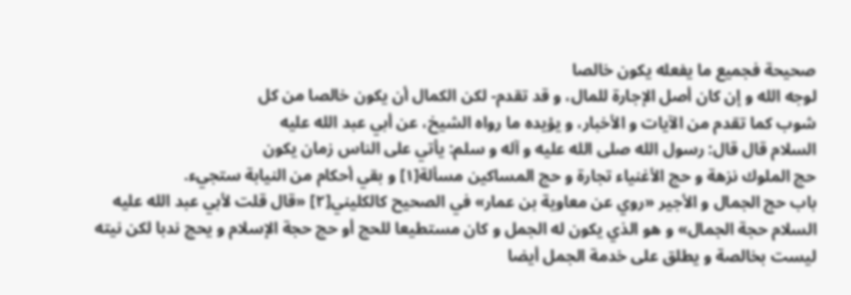صحيحة فجميع ما يفعله يكون خالصا
لوجه الله و إن كان أصل الإجارة للمال، و قد تقدم- لكن الكمال أن يكون خالصا من كل
شوب كما تقدم من الآيات و الأخبار، و يؤيده ما رواه الشيخ، عن أبي عبد الله عليه
السلام قال قال: رسول الله صلى الله عليه و آله و سلم: يأتي على الناس زمان يكون
حج الملوك نزهة و حج الأغنياء تجارة و حج المساكين مسألة[١] و بقي أحكام من النيابة ستجيء.
باب حج الجمال و الأجير «روي عن معاوية بن عمار» في الصحيح كالكليني[٢] «قال قلت لأبي عبد الله عليه السلام حجة الجمال» و هو الذي يكون له الجمل و كان مستطيعا للحج أو حج حجة الإسلام و يحج ندبا لكن نيته ليست بخالصة و يطلق على خدمة الجمل أيضا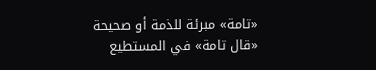«تامة» مبرئة للذمة أو صحيحة «قال تامة» في المستطيع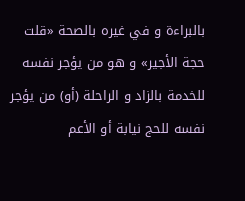بالبراءة و في غيره بالصحة «قلت حجة الأجير» و هو من يؤجر نفسه للخدمة بالزاد و الراحلة (أو) من يؤجر نفسه للحج نيابة أو الأعم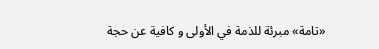«تامة» مبرئة للذمة في الأولى و كافية عن حجة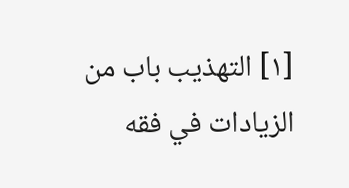[١] التهذيب باب من الزيادات في فقه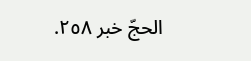الحجّ خبر ٢٥٨.